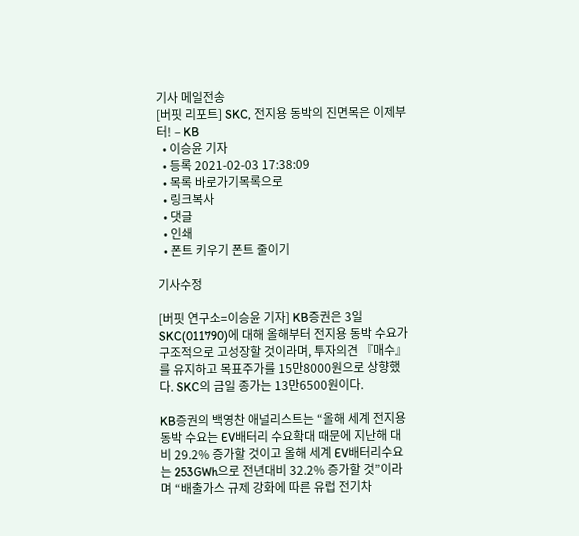기사 메일전송
[버핏 리포트] SKC, 전지용 동박의 진면목은 이제부터! – KB
  • 이승윤 기자
  • 등록 2021-02-03 17:38:09
  • 목록 바로가기목록으로
  • 링크복사
  • 댓글
  • 인쇄
  • 폰트 키우기 폰트 줄이기

기사수정

[버핏 연구소=이승윤 기자] KB증권은 3일 SKC(011790)에 대해 올해부터 전지용 동박 수요가 구조적으로 고성장할 것이라며, 투자의견 『매수』를 유지하고 목표주가를 15만8000원으로 상향했다. SKC의 금일 종가는 13만6500원이다.

KB증권의 백영찬 애널리스트는 “올해 세계 전지용 동박 수요는 EV배터리 수요확대 때문에 지난해 대비 29.2% 증가할 것이고 올해 세계 EV배터리수요는 253GWh으로 전년대비 32.2% 증가할 것”이라며 “배출가스 규제 강화에 따른 유럽 전기차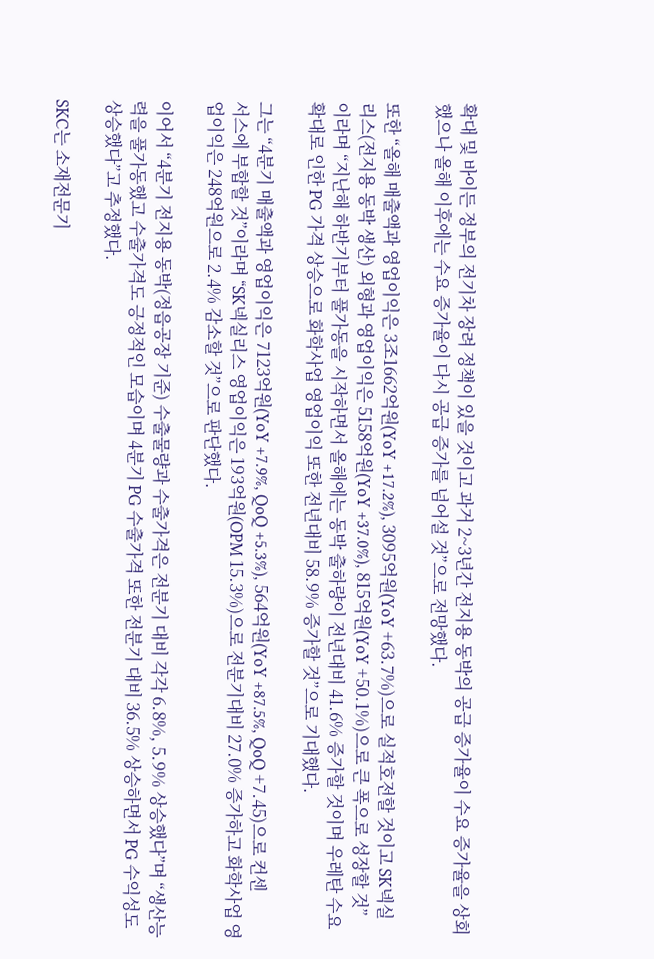확대 및 바이든 정부의 전기차 장려 정책이 있을 것이고 과거 2~3년간 전지용 동박의 공급 증가율이 수요 증가율을 상회했으나 올해 이후에는 수요 증가율이 다시 공급 증가를 넘어설 것”으로 전망했다.

또한 “올해 매출액과 영업이익은 3조1662억원(YoY +17.2%), 3095억원(YoY +63.7%)으로 실적호전할 것이고 SK넥실리스(전지용 동박 생산) 외형과 영업이익은 5158억원(YoY +37.0%), 815억원(YoY +50.1%)으로 큰 폭으로 성장할 것”이라며 “지난해 하반기부터 풀가동을 시작하면서 올해에는 동박 출하량이 전년대비 41.6% 증가할 것이며 우레탄 수요확대로 인한 PG 가격 상승으로 화학사업 영업이익 또한 전년대비 58.9% 증가할 것”으로 기대했다.

그는 “4분기 매출액과 영업이익은 7123억원(YoY +7.9%, QoQ +5.3%), 564억원(YoY +87.5%, QoQ +7.45)으로 컨센서스에 부합할 것”이라며 “SK넥실리스 영업이익은 193억원(OPM 15.3%)으로 전분기대비 27.0% 증가하고 화학사업 영업이익은 248억원으로 2.4% 감소할 것”으로 판단했다.

이어서 “4분기 전지용 동박(정읍공장 기준) 수출물량과 수출가격은 전분기 대비 각각 6.8%, 5.9% 상승했다”며 “생산능력을 풀가동했고 수출가격도 긍정적인 모습이며 4분기 PG 수출가격 또한 전분기 대비 36.5% 상승하면서 PG 수익성도 상승했다”고 추정했다.

SKC는 소재전문기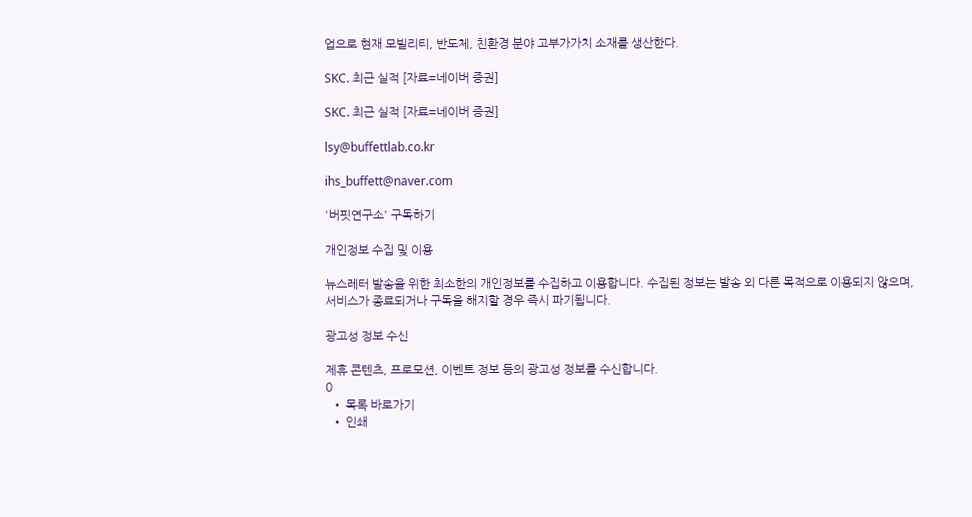업으로 현재 모빌리티, 반도체, 친환경 분야 고부가가치 소재를 생산한다.

SKC. 최근 실적 [자료=네이버 증권]

SKC. 최근 실적 [자료=네이버 증권]

lsy@buffettlab.co.kr

ihs_buffett@naver.com

'버핏연구소' 구독하기

개인정보 수집 및 이용

뉴스레터 발송을 위한 최소한의 개인정보를 수집하고 이용합니다. 수집된 정보는 발송 외 다른 목적으로 이용되지 않으며, 서비스가 종료되거나 구독을 해지할 경우 즉시 파기됩니다.

광고성 정보 수신

제휴 콘텐츠, 프로모션, 이벤트 정보 등의 광고성 정보를 수신합니다.
0
  • 목록 바로가기
  • 인쇄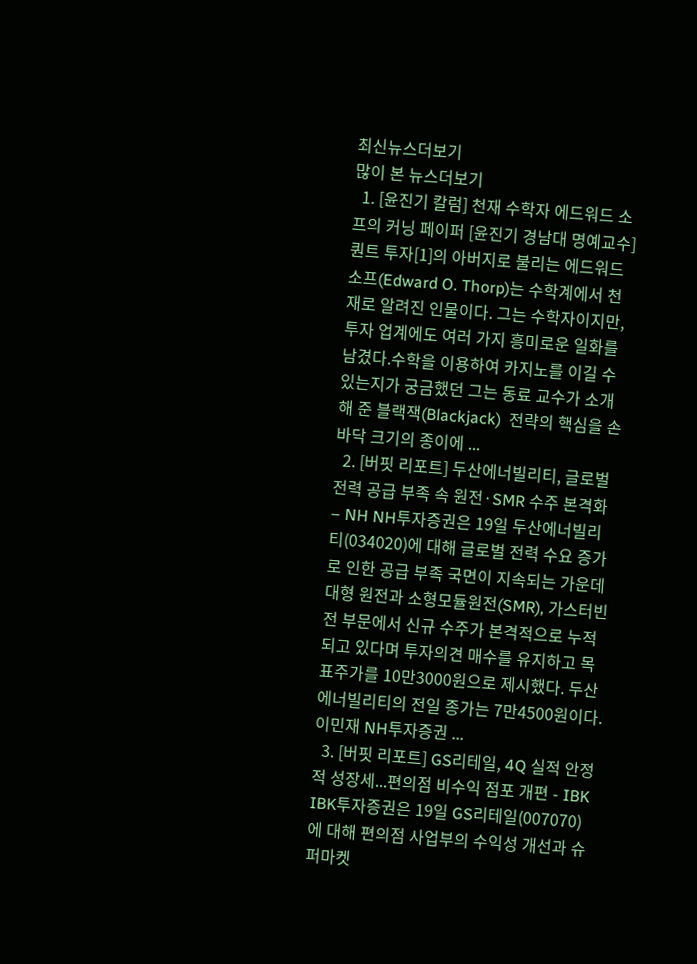최신뉴스더보기
많이 본 뉴스더보기
  1. [윤진기 칼럼] 천재 수학자 에드워드 소프의 커닝 페이퍼 [윤진기 경남대 명예교수] 퀀트 투자[1]의 아버지로 불리는 에드워드 소프(Edward O. Thorp)는 수학계에서 천재로 알려진 인물이다. 그는 수학자이지만, 투자 업계에도 여러 가지 흥미로운 일화를 남겼다.수학을 이용하여 카지노를 이길 수 있는지가 궁금했던 그는 동료 교수가 소개해 준 블랙잭(Blackjack)  전략의 핵심을 손바닥 크기의 종이에 ...
  2. [버핏 리포트] 두산에너빌리티, 글로벌 전력 공급 부족 속 원전·SMR 수주 본격화 – NH NH투자증권은 19일 두산에너빌리티(034020)에 대해 글로벌 전력 수요 증가로 인한 공급 부족 국면이 지속되는 가운데 대형 원전과 소형모듈원전(SMR), 가스터빈 전 부문에서 신규 수주가 본격적으로 누적되고 있다며 투자의견 매수를 유지하고 목표주가를 10만3000원으로 제시했다. 두산에너빌리티의 전일 종가는 7만4500원이다.이민재 NH투자증권 ...
  3. [버핏 리포트] GS리테일, 4Q 실적 안정적 성장세...편의점 비수익 점포 개편 - IBK IBK투자증권은 19일 GS리테일(007070)에 대해 편의점 사업부의 수익성 개선과 슈퍼마켓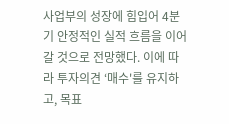사업부의 성장에 힘입어 4분기 안정적인 실적 흐름을 이어갈 것으로 전망했다. 이에 따라 투자의견 ‘매수'를 유지하고, 목표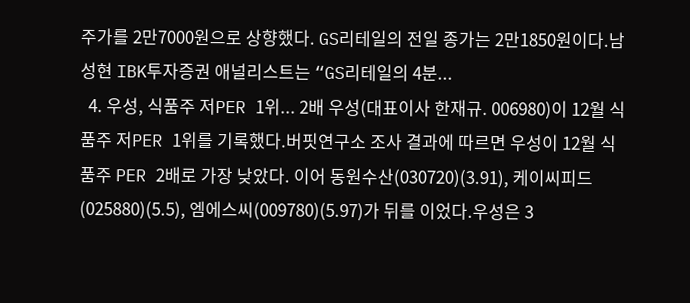주가를 2만7000원으로 상향했다. GS리테일의 전일 종가는 2만1850원이다.남성현 IBK투자증권 애널리스트는 “GS리테일의 4분...
  4. 우성, 식품주 저PER 1위... 2배 우성(대표이사 한재규. 006980)이 12월 식품주 저PER 1위를 기록했다.버핏연구소 조사 결과에 따르면 우성이 12월 식품주 PER 2배로 가장 낮았다. 이어 동원수산(030720)(3.91), 케이씨피드(025880)(5.5), 엠에스씨(009780)(5.97)가 뒤를 이었다.우성은 3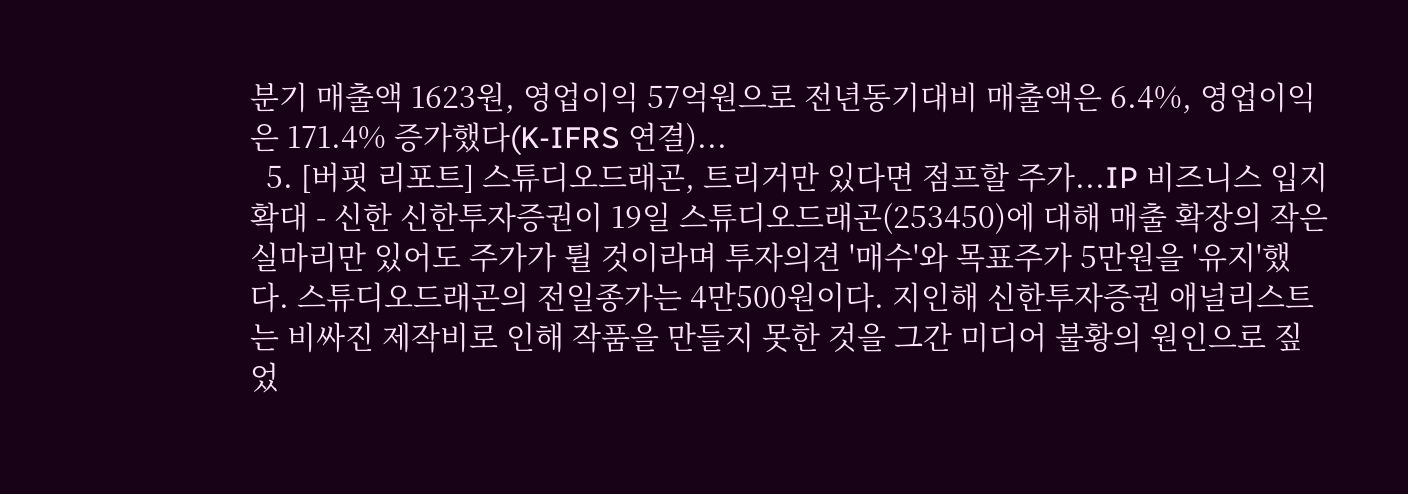분기 매출액 1623원, 영업이익 57억원으로 전년동기대비 매출액은 6.4%, 영업이익은 171.4% 증가했다(K-IFRS 연결)...
  5. [버핏 리포트] 스튜디오드래곤, 트리거만 있다면 점프할 주가...IP 비즈니스 입지 확대 - 신한 신한투자증권이 19일 스튜디오드래곤(253450)에 대해 매출 확장의 작은 실마리만 있어도 주가가 튈 것이라며 투자의견 '매수'와 목표주가 5만원을 '유지'했다. 스튜디오드래곤의 전일종가는 4만500원이다. 지인해 신한투자증권 애널리스트는 비싸진 제작비로 인해 작품을 만들지 못한 것을 그간 미디어 불황의 원인으로 짚었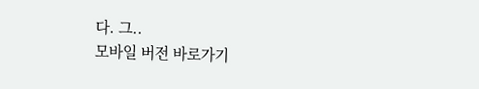다. 그..
모바일 버전 바로가기